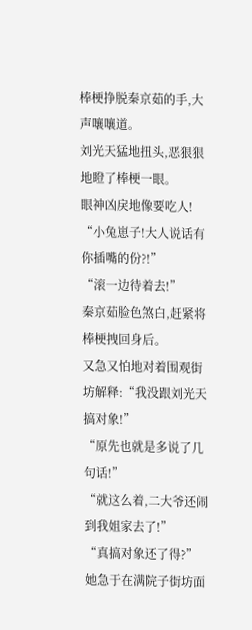棒梗挣脱秦京茹的手,大声嚷嚷道。
刘光天猛地扭头,恶狠狠地瞪了棒梗一眼。
眼神凶戾地像要吃人!
“小兔崽子!大人说话有你插嘴的份?!”
“滚一边待着去!”
秦京茹脸色煞白,赶紧将棒梗拽回身后。
又急又怕地对着围观街坊解释:“我没跟刘光天搞对象!”
“原先也就是多说了几句话!”
“就这么着,二大爷还闹到我姐家去了!”
“真搞对象还了得?”
她急于在满院子街坊面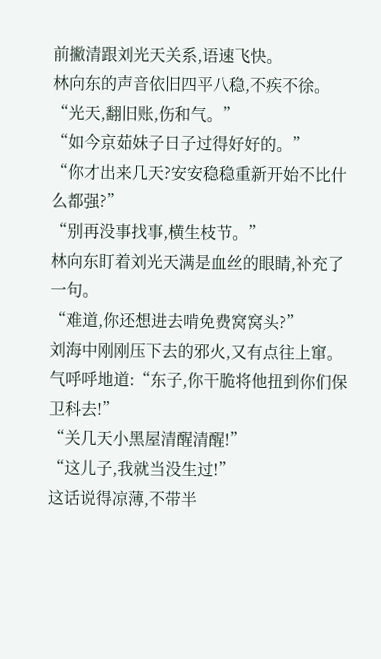前撇清跟刘光天关系,语速飞快。
林向东的声音依旧四平八稳,不疾不徐。
“光天,翻旧账,伤和气。”
“如今京茹妹子日子过得好好的。”
“你才出来几天?安安稳稳重新开始不比什么都强?”
“别再没事找事,横生枝节。”
林向东盯着刘光天满是血丝的眼睛,补充了一句。
“难道,你还想进去啃免费窝窝头?”
刘海中刚刚压下去的邪火,又有点往上窜。
气呼呼地道:“东子,你干脆将他扭到你们保卫科去!”
“关几天小黑屋清醒清醒!”
“这儿子,我就当没生过!”
这话说得凉薄,不带半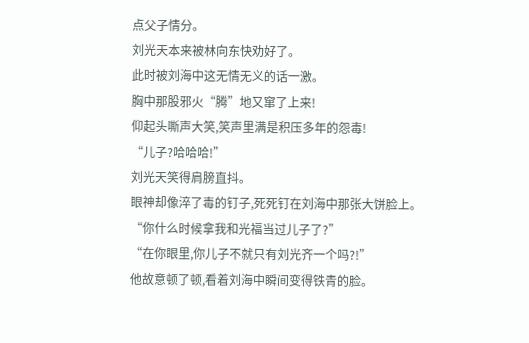点父子情分。
刘光天本来被林向东快劝好了。
此时被刘海中这无情无义的话一激。
胸中那股邪火“腾”地又窜了上来!
仰起头嘶声大笑,笑声里满是积压多年的怨毒!
“儿子?哈哈哈!”
刘光天笑得肩膀直抖。
眼神却像淬了毒的钉子,死死钉在刘海中那张大饼脸上。
“你什么时候拿我和光福当过儿子了?”
“在你眼里,你儿子不就只有刘光齐一个吗?!”
他故意顿了顿,看着刘海中瞬间变得铁青的脸。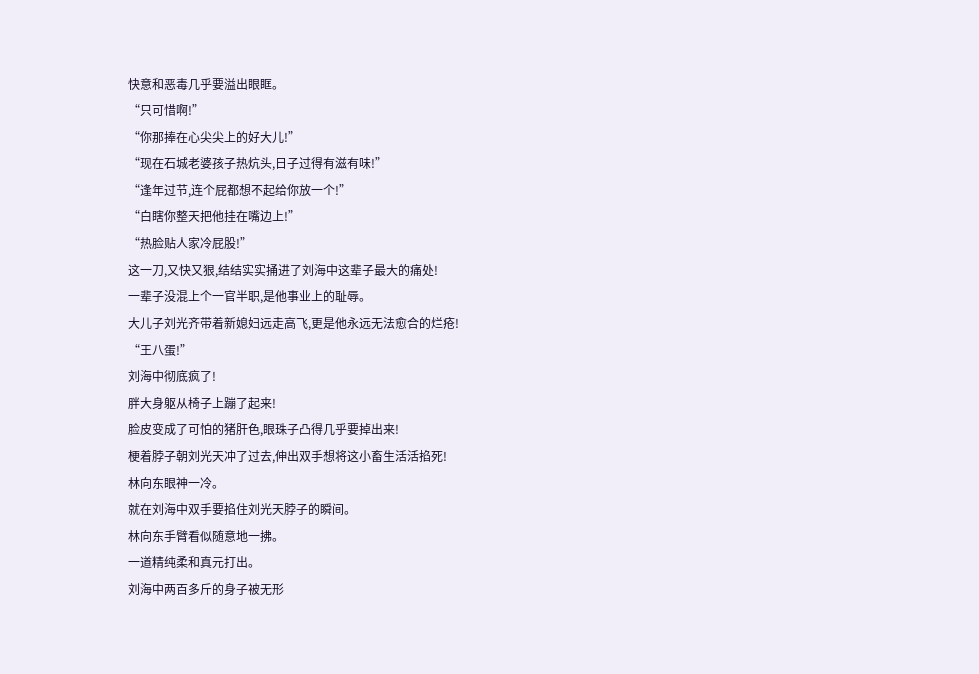快意和恶毒几乎要溢出眼眶。
“只可惜啊!”
“你那捧在心尖尖上的好大儿!”
“现在石城老婆孩子热炕头,日子过得有滋有味!”
“逢年过节,连个屁都想不起给你放一个!”
“白瞎你整天把他挂在嘴边上!”
“热脸贴人家冷屁股!”
这一刀,又快又狠,结结实实捅进了刘海中这辈子最大的痛处!
一辈子没混上个一官半职,是他事业上的耻辱。
大儿子刘光齐带着新媳妇远走高飞,更是他永远无法愈合的烂疮!
“王八蛋!”
刘海中彻底疯了!
胖大身躯从椅子上蹦了起来!
脸皮变成了可怕的猪肝色,眼珠子凸得几乎要掉出来!
梗着脖子朝刘光天冲了过去,伸出双手想将这小畜生活活掐死!
林向东眼神一冷。
就在刘海中双手要掐住刘光天脖子的瞬间。
林向东手臂看似随意地一拂。
一道精纯柔和真元打出。
刘海中两百多斤的身子被无形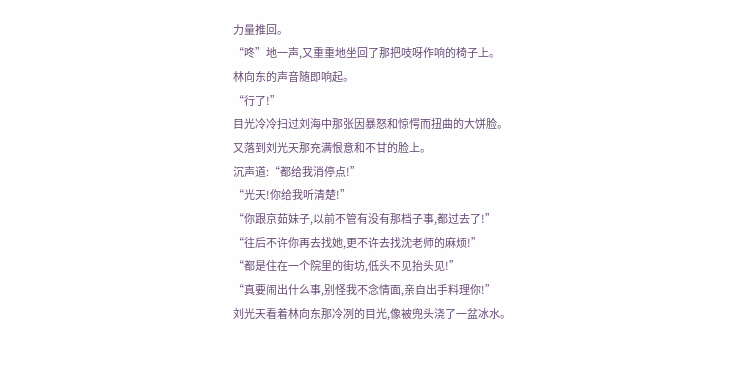力量推回。
“咚”地一声,又重重地坐回了那把吱呀作响的椅子上。
林向东的声音随即响起。
“行了!”
目光冷冷扫过刘海中那张因暴怒和惊愕而扭曲的大饼脸。
又落到刘光天那充满恨意和不甘的脸上。
沉声道:“都给我消停点!”
“光天!你给我听清楚!”
“你跟京茹妹子,以前不管有没有那档子事,都过去了!”
“往后不许你再去找她,更不许去找沈老师的麻烦!”
“都是住在一个院里的街坊,低头不见抬头见!”
“真要闹出什么事,别怪我不念情面,亲自出手料理你!”
刘光天看着林向东那冷冽的目光,像被兜头浇了一盆冰水。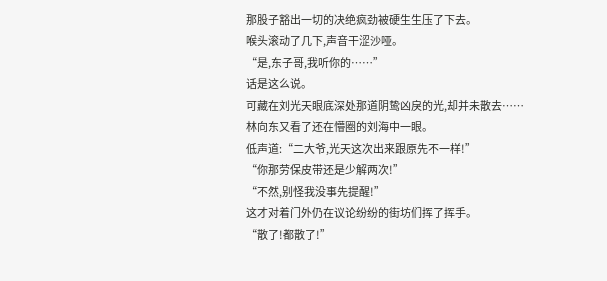那股子豁出一切的决绝疯劲被硬生生压了下去。
喉头滚动了几下,声音干涩沙哑。
“是,东子哥,我听你的……”
话是这么说。
可藏在刘光天眼底深处那道阴鸷凶戾的光,却并未散去……
林向东又看了还在懵圈的刘海中一眼。
低声道:“二大爷,光天这次出来跟原先不一样!”
“你那劳保皮带还是少解两次!”
“不然,别怪我没事先提醒!”
这才对着门外仍在议论纷纷的街坊们挥了挥手。
“散了!都散了!”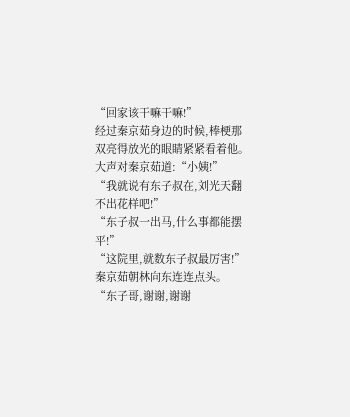“回家该干嘛干嘛!”
经过秦京茹身边的时候,棒梗那双亮得放光的眼睛紧紧看着他。
大声对秦京茹道:“小姨!”
“我就说有东子叔在,刘光天翻不出花样吧!”
“东子叔一出马,什么事都能摆平!”
“这院里,就数东子叔最厉害!”
秦京茹朝林向东连连点头。
“东子哥,谢谢,谢谢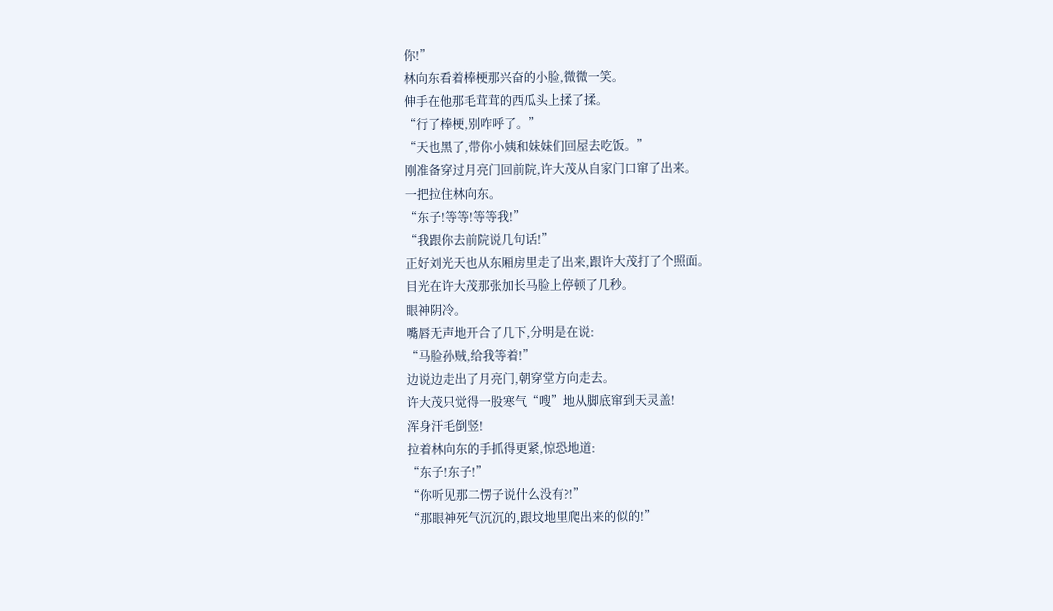你!”
林向东看着棒梗那兴奋的小脸,微微一笑。
伸手在他那毛茸茸的西瓜头上揉了揉。
“行了棒梗,别咋呼了。”
“天也黑了,带你小姨和妹妹们回屋去吃饭。”
刚准备穿过月亮门回前院,许大茂从自家门口窜了出来。
一把拉住林向东。
“东子!等等!等等我!”
“我跟你去前院说几句话!”
正好刘光天也从东厢房里走了出来,跟许大茂打了个照面。
目光在许大茂那张加长马脸上停顿了几秒。
眼神阴冷。
嘴唇无声地开合了几下,分明是在说:
“马脸孙贼,给我等着!”
边说边走出了月亮门,朝穿堂方向走去。
许大茂只觉得一股寒气“嗖”地从脚底窜到天灵盖!
浑身汗毛倒竖!
拉着林向东的手抓得更紧,惊恐地道:
“东子!东子!”
“你听见那二愣子说什么没有?!”
“那眼神死气沉沉的,跟坟地里爬出来的似的!”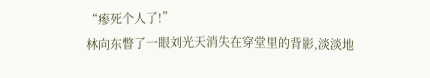“瘆死个人了!”
林向东瞥了一眼刘光天消失在穿堂里的背影,淡淡地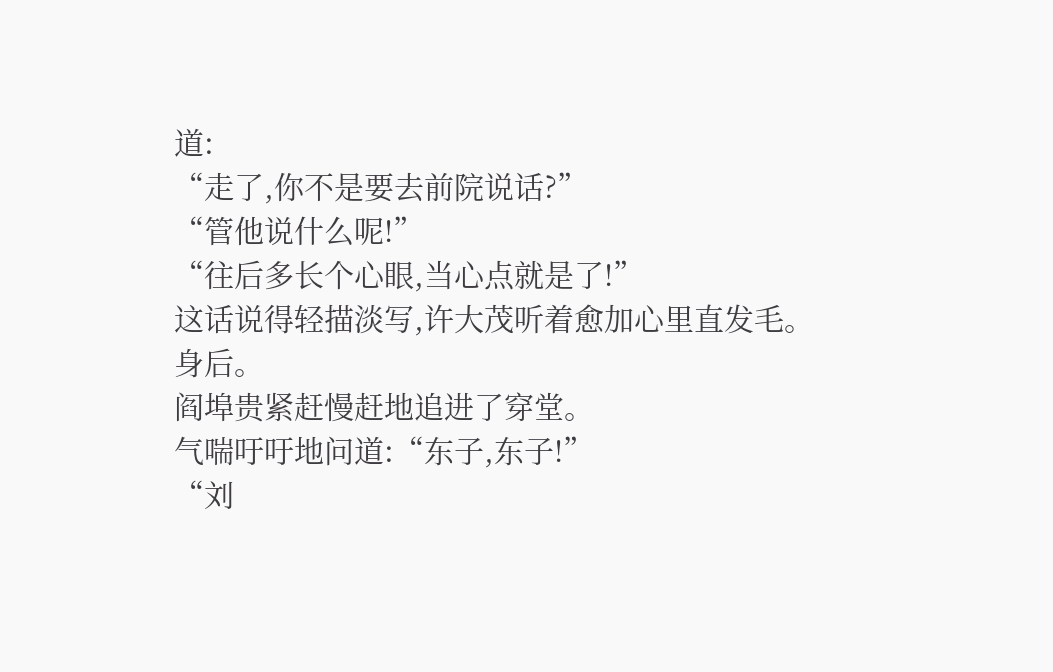道:
“走了,你不是要去前院说话?”
“管他说什么呢!”
“往后多长个心眼,当心点就是了!”
这话说得轻描淡写,许大茂听着愈加心里直发毛。
身后。
阎埠贵紧赶慢赶地追进了穿堂。
气喘吁吁地问道:“东子,东子!”
“刘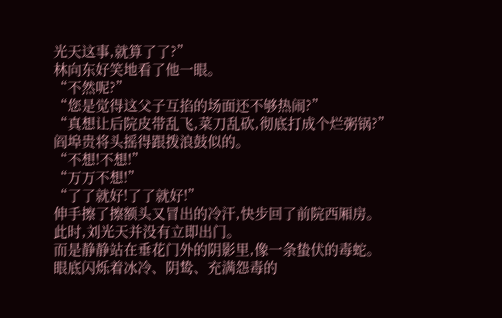光天这事,就算了了?”
林向东好笑地看了他一眼。
“不然呢?”
“您是觉得这父子互掐的场面还不够热闹?”
“真想让后院皮带乱飞,菜刀乱砍,彻底打成个烂粥锅?”
阎埠贵将头摇得跟拨浪鼓似的。
“不想!不想!”
“万万不想!”
“了了就好!了了就好!”
伸手擦了擦额头又冒出的冷汗,快步回了前院西厢房。
此时,刘光天并没有立即出门。
而是静静站在垂花门外的阴影里,像一条蛰伏的毒蛇。
眼底闪烁着冰冷、阴鸷、充满怨毒的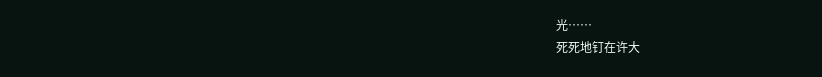光……
死死地钉在许大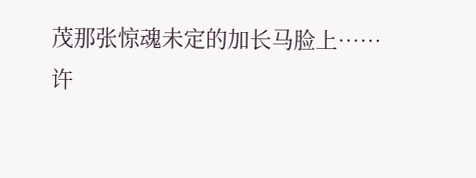茂那张惊魂未定的加长马脸上……
许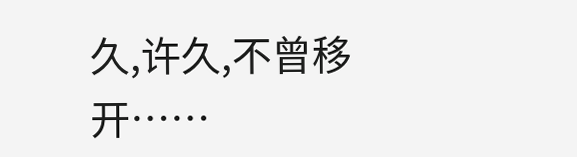久,许久,不曾移开……